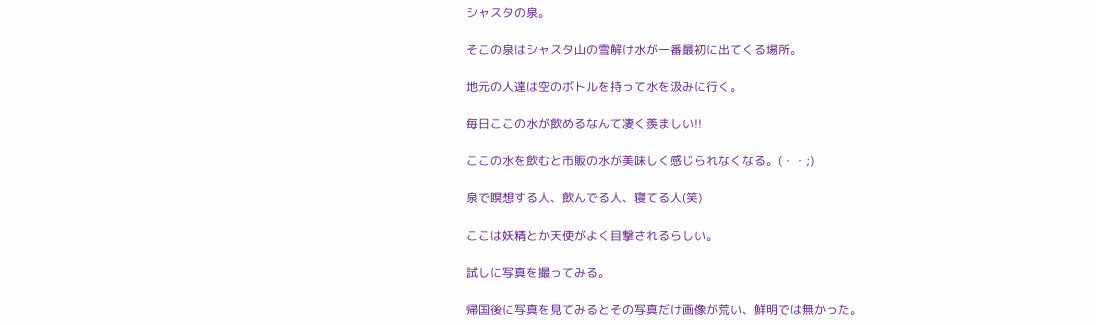シャスタの泉。

そこの泉はシャスタ山の雪解け水が一番最初に出てくる場所。

地元の人達は空のボトルを持って水を汲みに行く。

毎日ここの水が飲めるなんて凄く羨ましい!!

ここの水を飲むと市販の水が美味しく感じられなくなる。(・・;)

泉で瞑想する人、飲んでる人、寝てる人(笑)

ここは妖精とか天使がよく目撃されるらしい。

試しに写真を撮ってみる。

帰国後に写真を見てみるとその写真だけ画像が荒い、鮮明では無かった。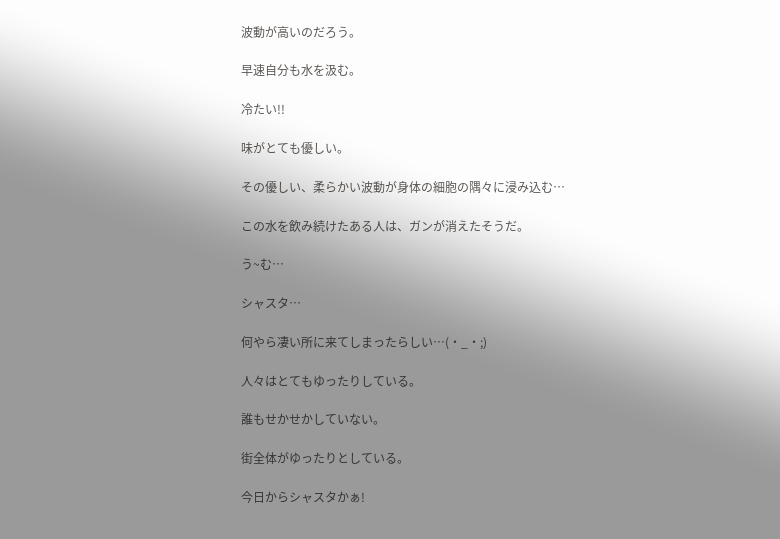波動が高いのだろう。

早速自分も水を汲む。

冷たい!!

味がとても優しい。

その優しい、柔らかい波動が身体の細胞の隅々に浸み込む…

この水を飲み続けたある人は、ガンが消えたそうだ。

う~む…

シャスタ…

何やら凄い所に来てしまったらしい…(・_・;)

人々はとてもゆったりしている。

誰もせかせかしていない。

街全体がゆったりとしている。

今日からシャスタかぁ!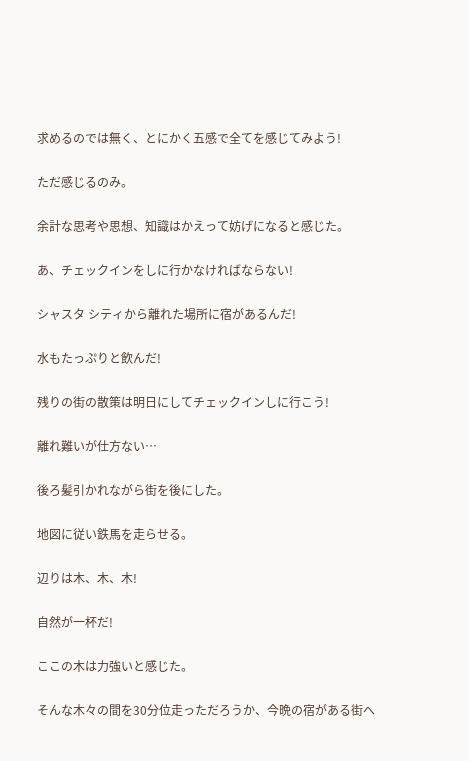求めるのでは無く、とにかく五感で全てを感じてみよう!

ただ感じるのみ。

余計な思考や思想、知識はかえって妨げになると感じた。

あ、チェックインをしに行かなければならない!

シャスタ シティから離れた場所に宿があるんだ!

水もたっぷりと飲んだ!

残りの街の散策は明日にしてチェックインしに行こう!

離れ難いが仕方ない…

後ろ髪引かれながら街を後にした。

地図に従い鉄馬を走らせる。

辺りは木、木、木!

自然が一杯だ!

ここの木は力強いと感じた。

そんな木々の間を30分位走っただろうか、今晩の宿がある街へ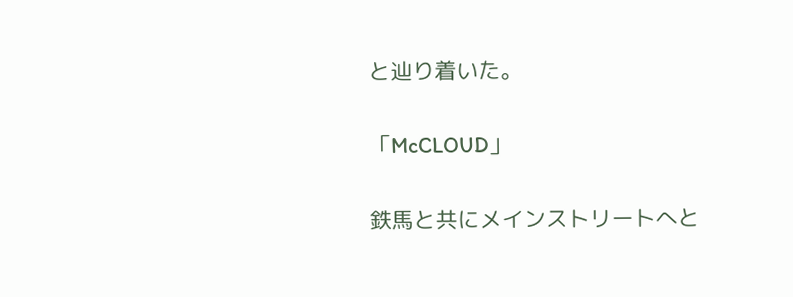と辿り着いた。

「McCLOUD」

鉄馬と共にメインストリートへと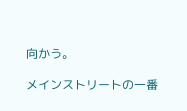向かう。

メインストリートの一番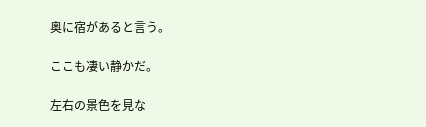奥に宿があると言う。

ここも凄い静かだ。

左右の景色を見な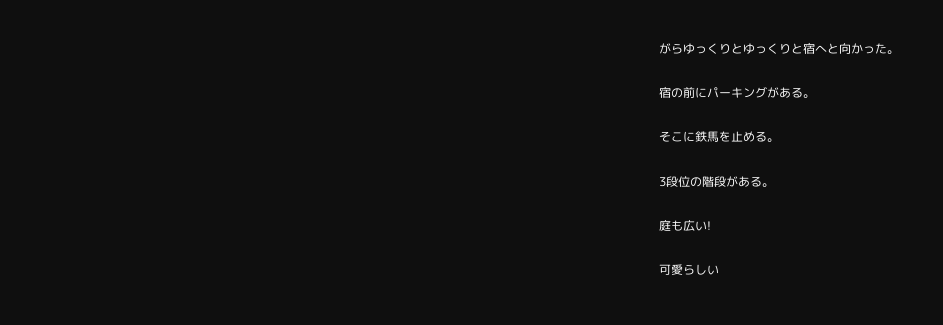がらゆっくりとゆっくりと宿へと向かった。

宿の前にパーキングがある。

そこに鉄馬を止める。

3段位の階段がある。

庭も広い!

可愛らしい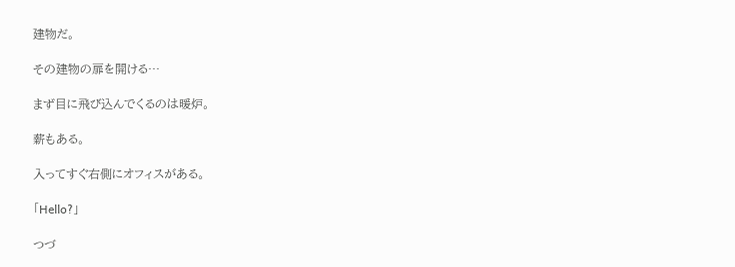建物だ。

その建物の扉を開ける…

まず目に飛び込んでくるのは暖炉。

薪もある。

入ってすぐ右側にオフィスがある。

「Hello?」

つづ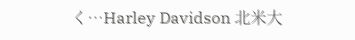く…Harley Davidson 北米大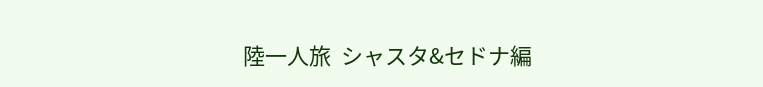陸一人旅  シャスタ&セドナ編